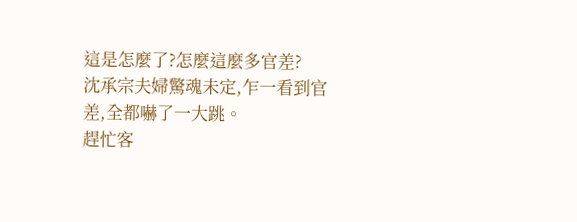這是怎麼了?怎麼這麼多官差?
沈承宗夫婦驚魂未定,乍一看到官差,全都嚇了一大跳。
趕忙客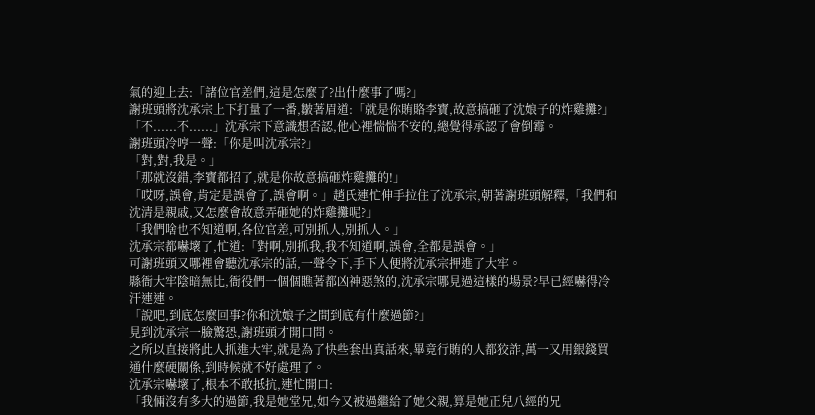氣的迎上去:「諸位官差們,這是怎麼了?出什麼事了嗎?」
謝班頭將沈承宗上下打量了一番,皺著眉道:「就是你賄賂李寶,故意搞砸了沈娘子的炸雞攤?」
「不......不......」沈承宗下意識想否認,他心裡惴惴不安的,總覺得承認了會倒霉。
謝班頭冷哼一聲:「你是叫沈承宗?」
「對,對,我是。」
「那就沒錯,李寶都招了,就是你故意搞砸炸雞攤的!」
「哎呀,誤會,肯定是誤會了,誤會啊。」趙氏連忙伸手拉住了沈承宗,朝著謝班頭解釋,「我們和沈清是親戚,又怎麼會故意弄砸她的炸雞攤呢?」
「我們啥也不知道啊,各位官差,可別抓人,別抓人。」
沈承宗都嚇壞了,忙道:「對啊,別抓我,我不知道啊,誤會,全都是誤會。」
可謝班頭又哪裡會聽沈承宗的話,一聲令下,手下人便將沈承宗押進了大牢。
縣衙大牢陰暗無比,衙役們一個個瞧著都凶神惡煞的,沈承宗哪見過這樣的場景?早已經嚇得冷汗連連。
「說吧,到底怎麼回事?你和沈娘子之間到底有什麼過節?」
見到沈承宗一臉驚恐,謝班頭才開口問。
之所以直接將此人抓進大牢,就是為了快些套出真話來,畢竟行賄的人都狡詐,萬一又用銀錢買通什麼硬關係,到時候就不好處理了。
沈承宗嚇壞了,根本不敢抵抗,連忙開口:
「我倆沒有多大的過節,我是她堂兄,如今又被過繼給了她父親,算是她正兒八經的兄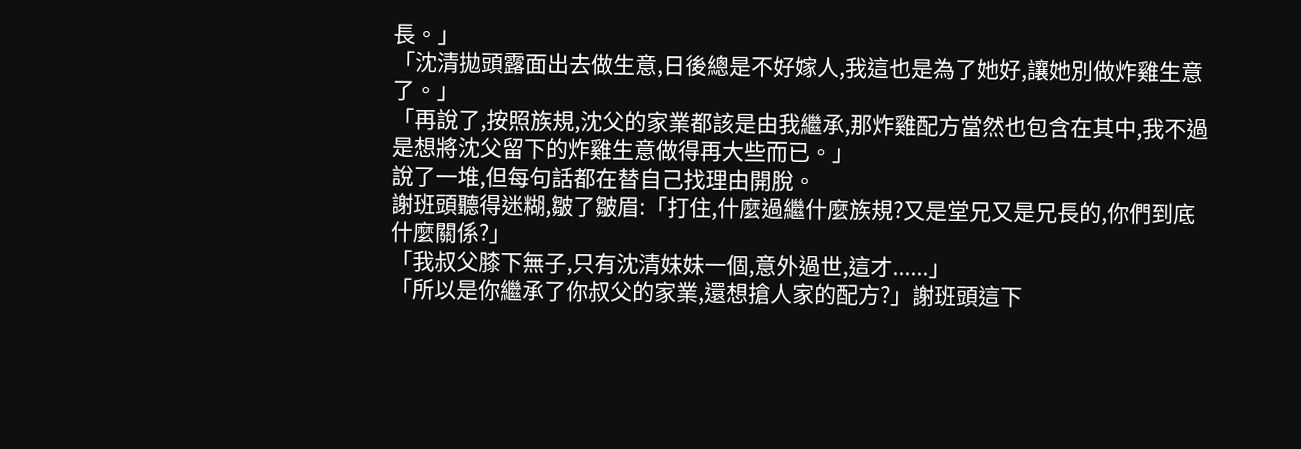長。」
「沈清拋頭露面出去做生意,日後總是不好嫁人,我這也是為了她好,讓她別做炸雞生意了。」
「再說了,按照族規,沈父的家業都該是由我繼承,那炸雞配方當然也包含在其中,我不過是想將沈父留下的炸雞生意做得再大些而已。」
說了一堆,但每句話都在替自己找理由開脫。
謝班頭聽得迷糊,皺了皺眉:「打住,什麼過繼什麼族規?又是堂兄又是兄長的,你們到底什麼關係?」
「我叔父膝下無子,只有沈清妹妹一個,意外過世,這才......」
「所以是你繼承了你叔父的家業,還想搶人家的配方?」謝班頭這下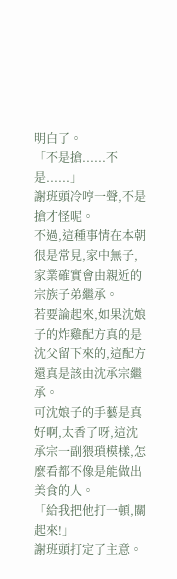明白了。
「不是搶......不是......」
謝班頭冷哼一聲,不是搶才怪呢。
不過,這種事情在本朝很是常見,家中無子,家業確實會由親近的宗族子弟繼承。
若要論起來,如果沈娘子的炸雞配方真的是沈父留下來的,這配方還真是該由沈承宗繼承。
可沈娘子的手藝是真好啊,太香了呀,這沈承宗一副猥瑣模樣,怎麼看都不像是能做出美食的人。
「給我把他打一頓,關起來!」
謝班頭打定了主意。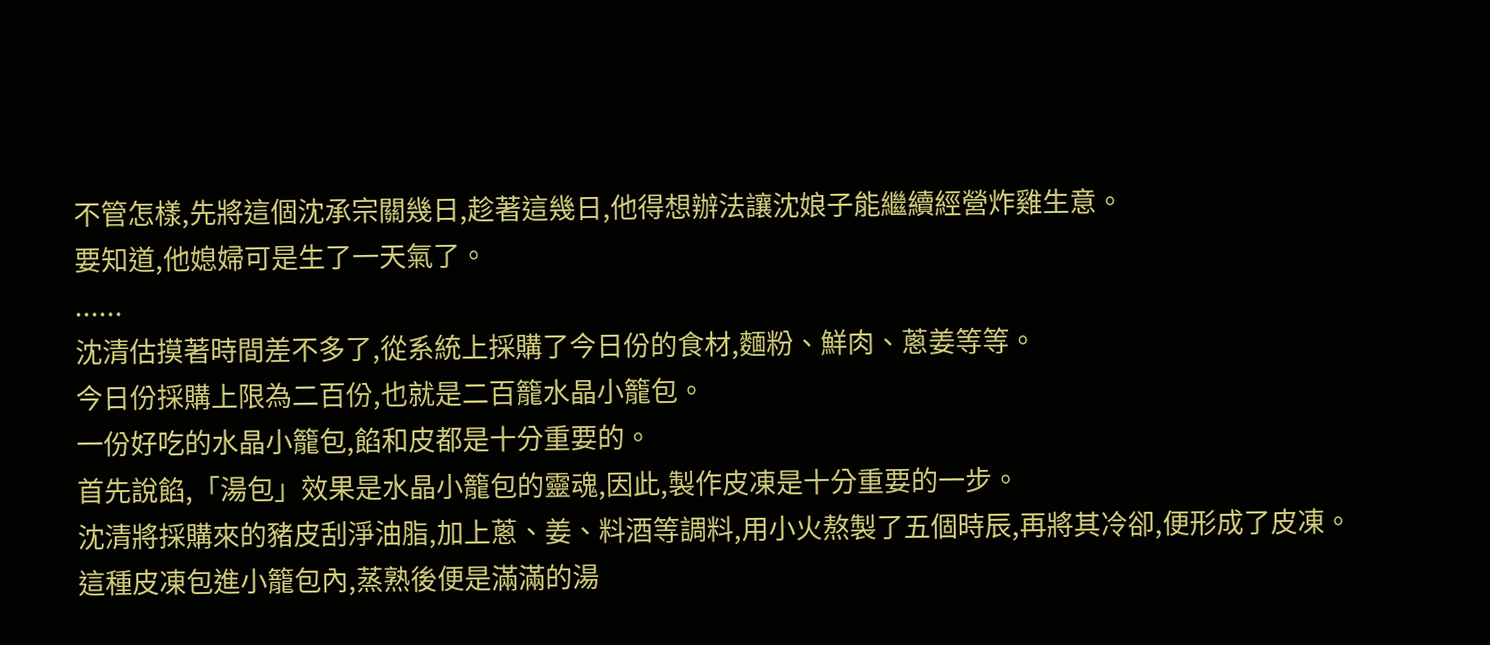不管怎樣,先將這個沈承宗關幾日,趁著這幾日,他得想辦法讓沈娘子能繼續經營炸雞生意。
要知道,他媳婦可是生了一天氣了。
......
沈清估摸著時間差不多了,從系統上採購了今日份的食材,麵粉、鮮肉、蔥姜等等。
今日份採購上限為二百份,也就是二百籠水晶小籠包。
一份好吃的水晶小籠包,餡和皮都是十分重要的。
首先說餡,「湯包」效果是水晶小籠包的靈魂,因此,製作皮凍是十分重要的一步。
沈清將採購來的豬皮刮淨油脂,加上蔥、姜、料酒等調料,用小火熬製了五個時辰,再將其冷卻,便形成了皮凍。
這種皮凍包進小籠包內,蒸熟後便是滿滿的湯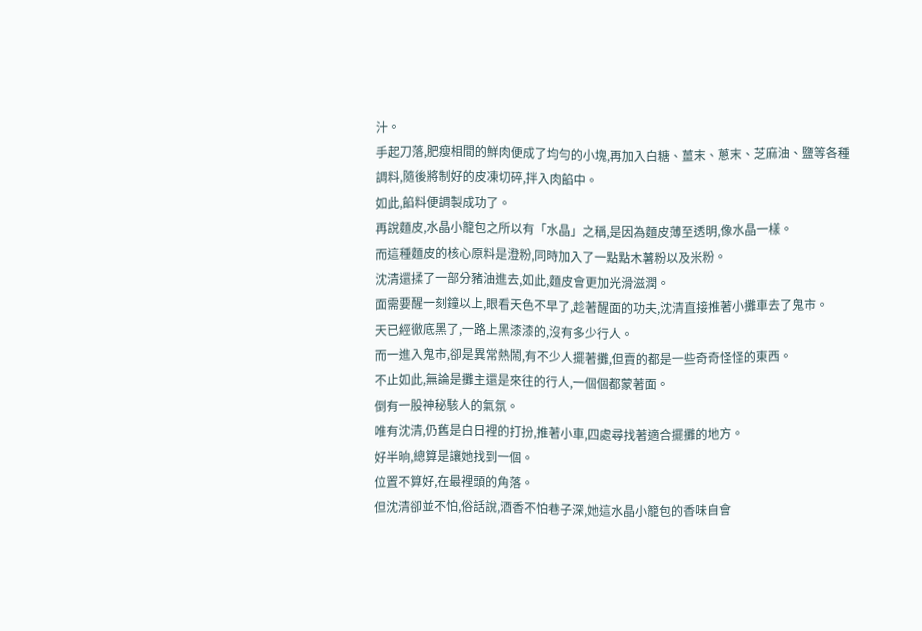汁。
手起刀落,肥瘦相間的鮮肉便成了均勻的小塊,再加入白糖、薑末、蔥末、芝麻油、鹽等各種調料,隨後將制好的皮凍切碎,拌入肉餡中。
如此,餡料便調製成功了。
再說麵皮,水晶小籠包之所以有「水晶」之稱,是因為麵皮薄至透明,像水晶一樣。
而這種麵皮的核心原料是澄粉,同時加入了一點點木薯粉以及米粉。
沈清還揉了一部分豬油進去,如此,麵皮會更加光滑滋潤。
面需要醒一刻鐘以上,眼看天色不早了,趁著醒面的功夫,沈清直接推著小攤車去了鬼市。
天已經徹底黑了,一路上黑漆漆的,沒有多少行人。
而一進入鬼市,卻是異常熱鬧,有不少人擺著攤,但賣的都是一些奇奇怪怪的東西。
不止如此,無論是攤主還是來往的行人,一個個都蒙著面。
倒有一股神秘駭人的氣氛。
唯有沈清,仍舊是白日裡的打扮,推著小車,四處尋找著適合擺攤的地方。
好半晌,總算是讓她找到一個。
位置不算好,在最裡頭的角落。
但沈清卻並不怕,俗話說,酒香不怕巷子深,她這水晶小籠包的香味自會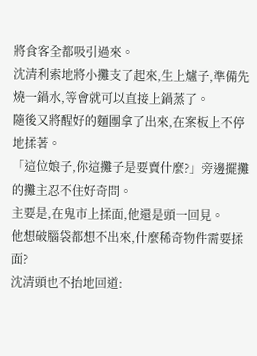將食客全都吸引過來。
沈清利索地將小攤支了起來,生上爐子,準備先燒一鍋水,等會就可以直接上鍋蒸了。
隨後又將醒好的麵團拿了出來,在案板上不停地揉著。
「這位娘子,你這攤子是要賣什麼?」旁邊擺攤的攤主忍不住好奇問。
主要是,在鬼市上揉面,他還是頭一回見。
他想破腦袋都想不出來,什麼稀奇物件需要揉面?
沈清頭也不抬地回道: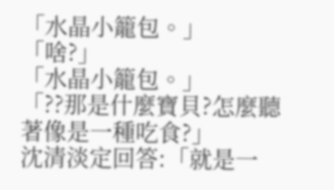「水晶小籠包。」
「啥?」
「水晶小籠包。」
「??那是什麼寶貝?怎麼聽著像是一種吃食?」
沈清淡定回答:「就是一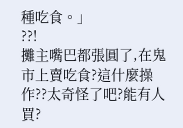種吃食。」
??!
攤主嘴巴都張圓了,在鬼市上賣吃食?這什麼操作??太奇怪了吧?能有人買?